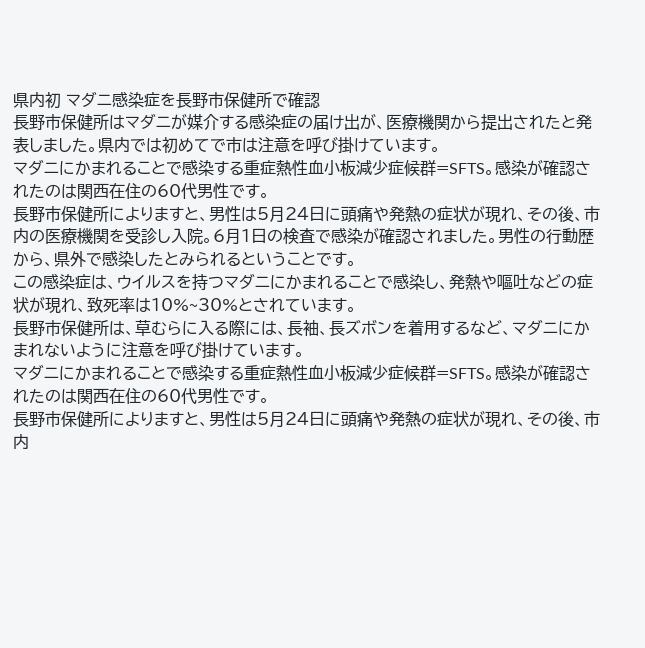県内初 マダニ感染症を長野市保健所で確認
長野市保健所はマダニが媒介する感染症の届け出が、医療機関から提出されたと発表しました。県内では初めてで市は注意を呼び掛けています。
マダニにかまれることで感染する重症熱性血小板減少症候群=SFTS。感染が確認されたのは関西在住の60代男性です。
長野市保健所によりますと、男性は5月24日に頭痛や発熱の症状が現れ、その後、市内の医療機関を受診し入院。6月1日の検査で感染が確認されました。男性の行動歴から、県外で感染したとみられるということです。
この感染症は、ウイルスを持つマダニにかまれることで感染し、発熱や嘔吐などの症状が現れ、致死率は10%~30%とされています。
長野市保健所は、草むらに入る際には、長袖、長ズボンを着用するなど、マダニにかまれないように注意を呼び掛けています。
マダニにかまれることで感染する重症熱性血小板減少症候群=SFTS。感染が確認されたのは関西在住の60代男性です。
長野市保健所によりますと、男性は5月24日に頭痛や発熱の症状が現れ、その後、市内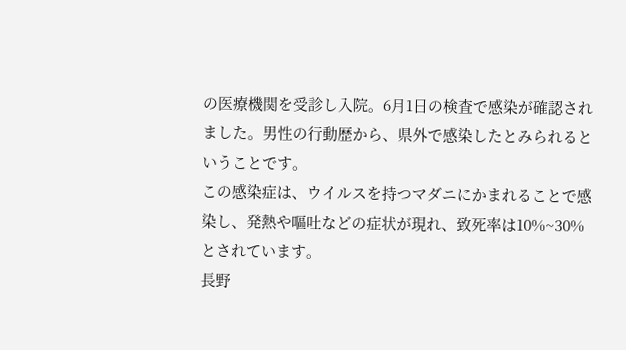の医療機関を受診し入院。6月1日の検査で感染が確認されました。男性の行動歴から、県外で感染したとみられるということです。
この感染症は、ウイルスを持つマダニにかまれることで感染し、発熱や嘔吐などの症状が現れ、致死率は10%~30%とされています。
長野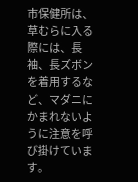市保健所は、草むらに入る際には、長袖、長ズボンを着用するなど、マダニにかまれないように注意を呼び掛けています。